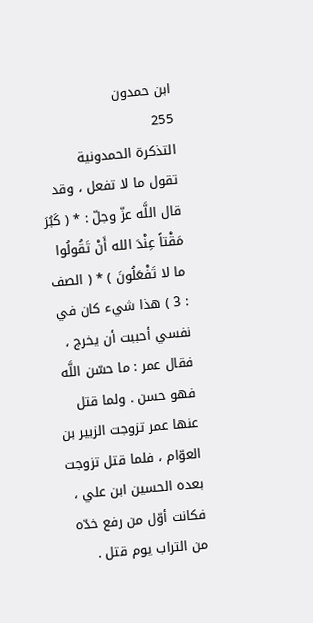ابن حمدون
255
التذكرة الحمدونية
تقول ما لا تفعل ، وقد قال اللَّه عزّ وجلّ : * ( كَبُرَ مَقْتاً عِنْدَ الله أَنْ تَقُولُوا ما لا تَفْعَلُونَ ) * ( الصف : 3 ) هذا شيء كان في نفسي أحببت أن يخرج ، فقال عمر : ما حسّن اللَّه فهو حسن . ولما قتل عنها عمر تزوجت الزبير بن العوّام ، فلما قتل تزوجت بعده الحسين ابن علي ، فكانت أوّل من رفع خدّه من التراب يوم قتل .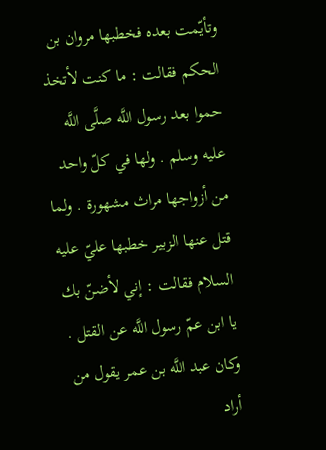وتأيّمت بعده فخطبها مروان بن الحكم فقالت : ما كنت لأتخذ حموا بعد رسول اللَّه صلَّى اللَّه عليه وسلم . ولها في كلّ واحد من أزواجها مراث مشهورة . ولما قتل عنها الزبير خطبها عليّ عليه السلام فقالت : إني لأضنّ بك يا ابن عمّ رسول اللَّه عن القتل . وكان عبد اللَّه بن عمر يقول من أراد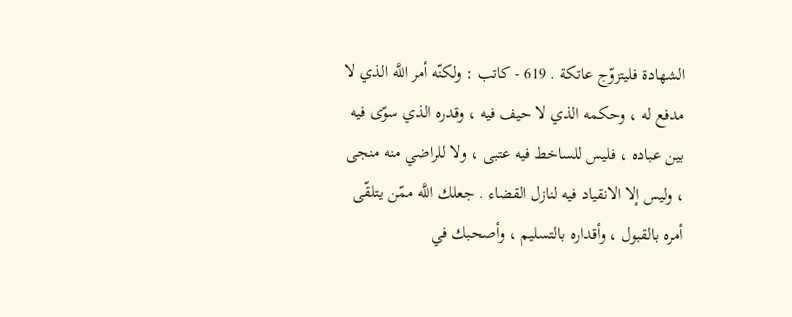الشهادة فليتزوّج عاتكة . 619 - كاتب : ولكنّه أمر اللَّه الذي لا مدفع له ، وحكمه الذي لا حيف فيه ، وقدره الذي سوّى فيه بين عباده ، فليس للساخط فيه عتبى ، ولا للراضي منه منجى ، وليس إلا الانقياد فيه لنازل القضاء . جعلك اللَّه ممّن يتلقّى أمره بالقبول ، وأقداره بالتسليم ، وأصحبك في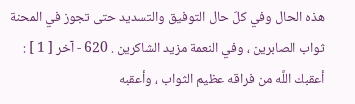هذه الحال وفي كلّ حال التوفيق والتسديد حتى تجوز في المحنة ثواب الصابرين ، وفي النعمة مزيد الشاكرين . 620 - آخر [ 1 ] : أعقبك اللَّه من فراقه عظيم الثواب ، وأعقبه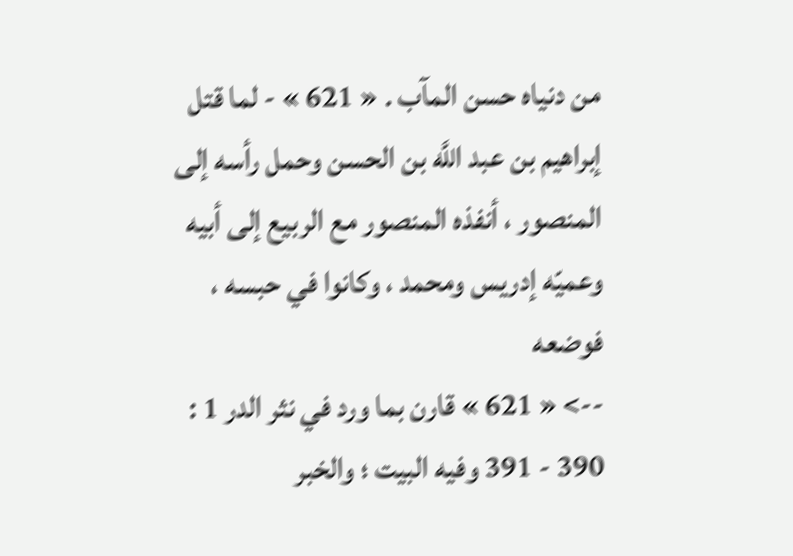من دنياه حسن المآب . « 621 » - لما قتل إبراهيم بن عبد اللَّه بن الحسن وحمل رأسه إلى المنصور ، أنفذه المنصور مع الربيع إلى أبيه وعميّه إدريس ومحمد ، وكانوا في حبسه ، فوضعه
--> « 621 » قارن بما ورد في نثر الدر 1 : 390 - 391 وفيه البيت ؛ والخبر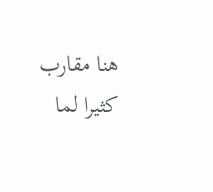هنا مقارب كثيرا لما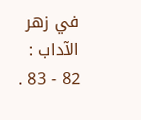في زهر الآداب : 82 - 83 .